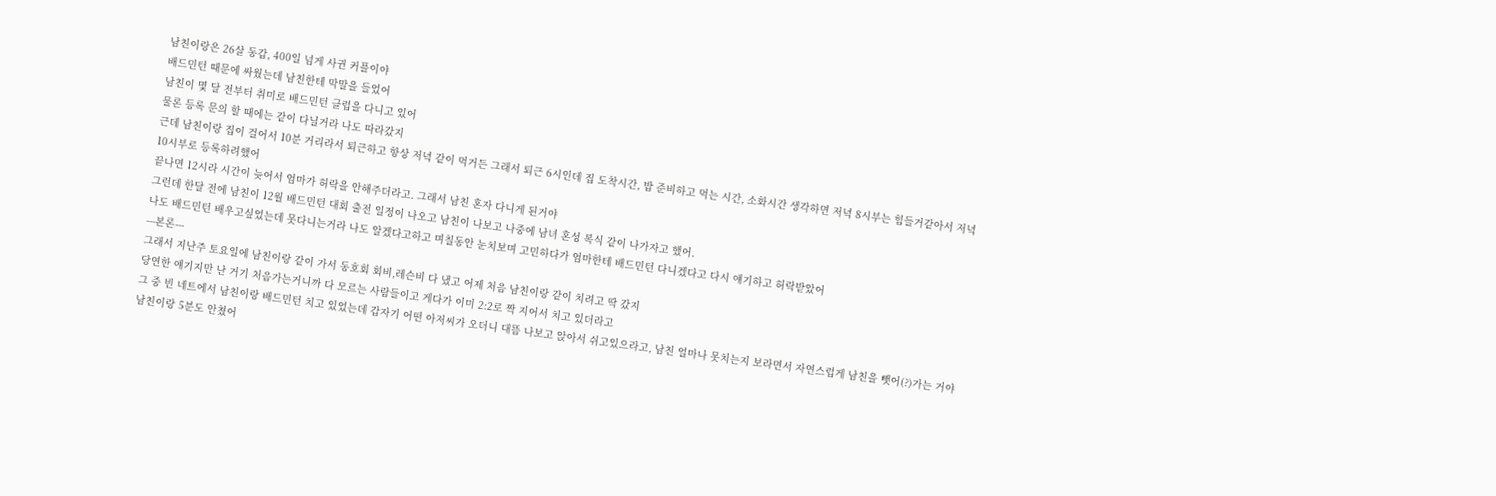남친이랑은 26살 동갑, 400일 넘게 사귄 커플이야
배드민턴 때문에 싸웠는데 남친한테 막말을 들었어
남친이 몇 달 전부터 취미로 배드민턴 클럽을 다니고 있어
물론 등록 문의 할 때에는 같이 다닐거라 나도 따라갔지
근데 남친이랑 집이 걸어서 10분 거리라서 퇴근하고 항상 저녁 같이 먹거든 그래서 퇴근 6시인데 집 도착시간, 밥 준비하고 먹는 시간, 소화시간 생각하면 저녁 8시부는 힘들거같아서 저녁 10시부로 등록하려했어
끝나면 12시라 시간이 늦어서 엄마가 허락을 안해주더라고. 그래서 남친 혼자 다니게 된거야
그런데 한달 전에 남친이 12월 배드민턴 대회 출전 일정이 나오고 남친이 나보고 나중에 남녀 혼성 복식 같이 나가자고 했어.
나도 배드민턴 배우고싶었는데 못다니는거라 나도 알겠다고하고 며칠동안 눈치보며 고민하다가 엄마한테 배드민턴 다니겠다고 다시 얘기하고 허락받았어
---본론---
그래서 지난주 토요일에 남친이랑 같이 가서 동호회 회비,레슨비 다 냈고 어제 처음 남친이랑 같이 치려고 딱 갔지
당연한 얘기지만 난 거기 처음가는거니까 다 모르는 사람들이고 게다가 이미 2:2로 짝 지어서 치고 있더라고
그 중 빈 네트에서 남친이랑 배드민턴 치고 있었는데 갑자기 어떤 아저씨가 오더니 대뜸 나보고 앉아서 쉬고있으라고, 남친 얼마나 못치는지 보라면서 자연스럽게 남친을 뺏어(?)가는 거야
남친이랑 5분도 안쳤어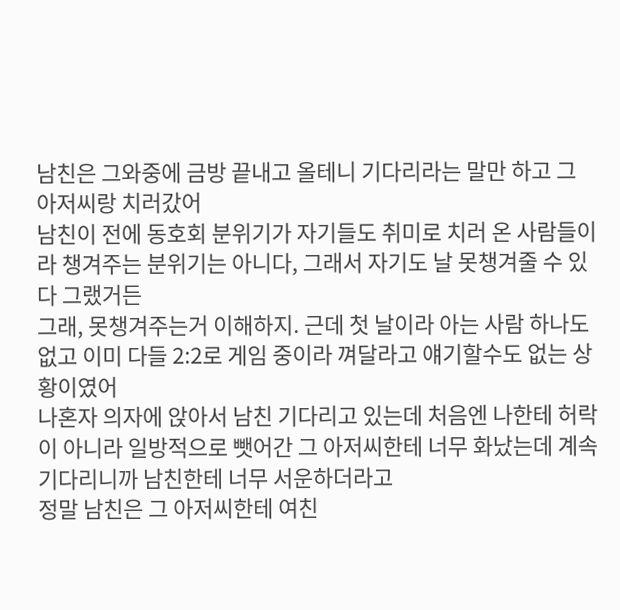남친은 그와중에 금방 끝내고 올테니 기다리라는 말만 하고 그 아저씨랑 치러갔어
남친이 전에 동호회 분위기가 자기들도 취미로 치러 온 사람들이라 챙겨주는 분위기는 아니다, 그래서 자기도 날 못챙겨줄 수 있다 그랬거든
그래, 못챙겨주는거 이해하지. 근데 첫 날이라 아는 사람 하나도 없고 이미 다들 2:2로 게임 중이라 껴달라고 얘기할수도 없는 상황이였어
나혼자 의자에 앉아서 남친 기다리고 있는데 처음엔 나한테 허락이 아니라 일방적으로 뺏어간 그 아저씨한테 너무 화났는데 계속 기다리니까 남친한테 너무 서운하더라고
정말 남친은 그 아저씨한테 여친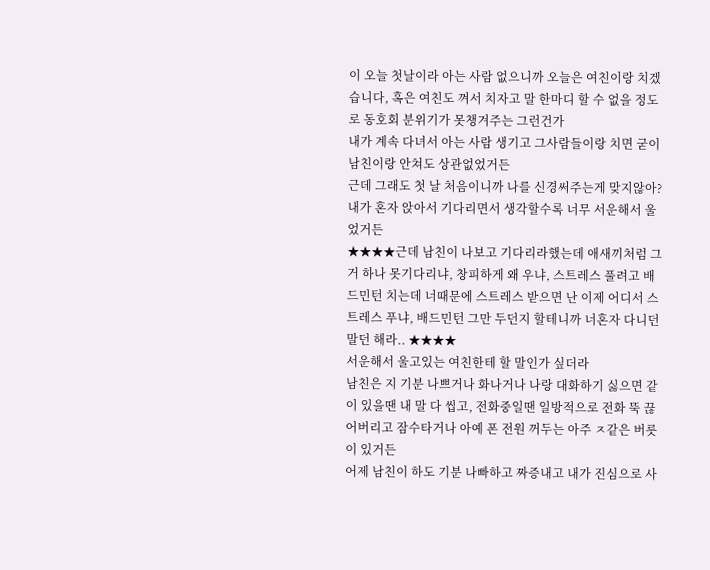이 오늘 첫날이라 아는 사람 없으니까 오늘은 여친이랑 치겠습니다, 혹은 여친도 껴서 치자고 말 한마디 할 수 없을 정도로 동호회 분위기가 못챙겨주는 그런건가
내가 계속 다녀서 아는 사람 생기고 그사람들이랑 치면 굳이 남친이랑 안쳐도 상관없었거든
근데 그래도 첫 날 처음이니까 나를 신경써주는게 맞지않아?
내가 혼자 앉아서 기다리면서 생각할수록 너무 서운해서 울었거든
★★★★근데 남친이 나보고 기다리라했는데 애새끼처럼 그거 하나 못기다리냐, 창피하게 왜 우냐, 스트레스 풀려고 배드민턴 치는데 너때문에 스트레스 받으면 난 이제 어디서 스트레스 푸냐, 배드민턴 그만 두던지 할테니까 너혼자 다니던 말던 해라.. ★★★★
서운해서 울고있는 여친한테 할 말인가 싶더라
남친은 지 기분 나쁘거나 화나거나 나랑 대화하기 싫으면 같이 있을땐 내 말 다 씹고, 전화중일땐 일방적으로 전화 뚝 끊어버리고 잠수타거나 아예 폰 전원 꺼두는 아주 ㅈ같은 버릇이 있거든
어제 남친이 하도 기분 나빠하고 짜증내고 내가 진심으로 사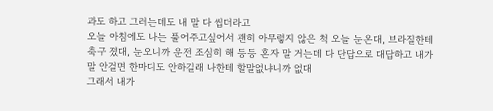과도 하고 그러는데도 내 말 다 씹더라고
오늘 아침에도 나는 풀어주고싶어서 괜히 아무렇지 않은 척 오늘 눈온대, 브라질한테 축구 졌대, 눈오니까 운전 조심히 해 등등 혼자 말 거는데 다 단답으로 대답하고 내가 말 안걸면 한마디도 안하길래 나한테 할말없냐니까 없대
그래서 내가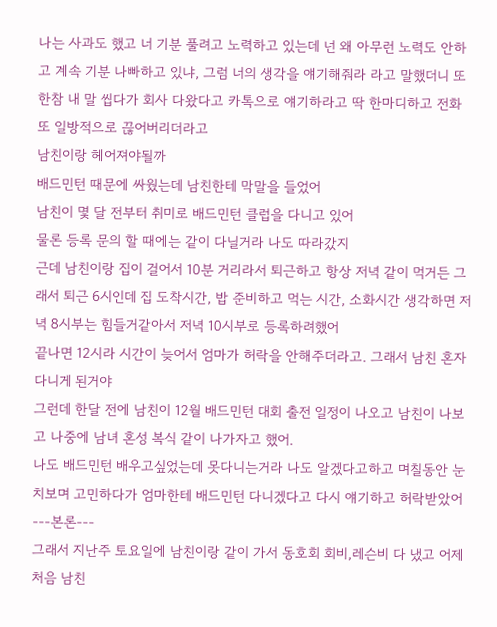나는 사과도 했고 너 기분 풀려고 노력하고 있는데 넌 왜 아무런 노력도 안하고 계속 기분 나빠하고 있냐, 그럼 너의 생각을 얘기해줘라 라고 말했더니 또 한참 내 말 씹다가 회사 다왔다고 카톡으로 얘기하라고 딱 한마디하고 전화 또 일방적으로 끊어버리더라고
남친이랑 헤어져야될까
배드민턴 때문에 싸웠는데 남친한테 막말을 들었어
남친이 몇 달 전부터 취미로 배드민턴 클럽을 다니고 있어
물론 등록 문의 할 때에는 같이 다닐거라 나도 따라갔지
근데 남친이랑 집이 걸어서 10분 거리라서 퇴근하고 항상 저녁 같이 먹거든 그래서 퇴근 6시인데 집 도착시간, 밥 준비하고 먹는 시간, 소화시간 생각하면 저녁 8시부는 힘들거같아서 저녁 10시부로 등록하려했어
끝나면 12시라 시간이 늦어서 엄마가 허락을 안해주더라고. 그래서 남친 혼자 다니게 된거야
그런데 한달 전에 남친이 12월 배드민턴 대회 출전 일정이 나오고 남친이 나보고 나중에 남녀 혼성 복식 같이 나가자고 했어.
나도 배드민턴 배우고싶었는데 못다니는거라 나도 알겠다고하고 며칠동안 눈치보며 고민하다가 엄마한테 배드민턴 다니겠다고 다시 얘기하고 허락받았어
---본론---
그래서 지난주 토요일에 남친이랑 같이 가서 동호회 회비,레슨비 다 냈고 어제 처음 남친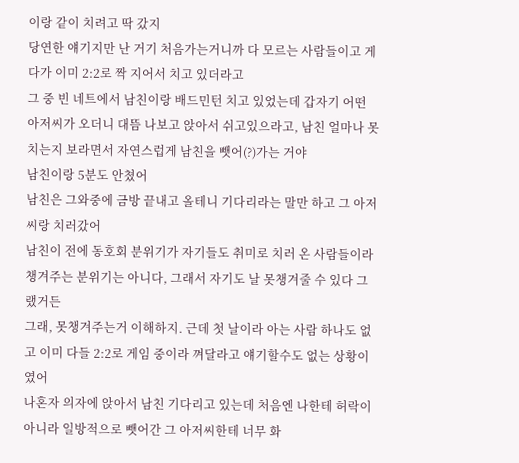이랑 같이 치려고 딱 갔지
당연한 얘기지만 난 거기 처음가는거니까 다 모르는 사람들이고 게다가 이미 2:2로 짝 지어서 치고 있더라고
그 중 빈 네트에서 남친이랑 배드민턴 치고 있었는데 갑자기 어떤 아저씨가 오더니 대뜸 나보고 앉아서 쉬고있으라고, 남친 얼마나 못치는지 보라면서 자연스럽게 남친을 뺏어(?)가는 거야
남친이랑 5분도 안쳤어
남친은 그와중에 금방 끝내고 올테니 기다리라는 말만 하고 그 아저씨랑 치러갔어
남친이 전에 동호회 분위기가 자기들도 취미로 치러 온 사람들이라 챙겨주는 분위기는 아니다, 그래서 자기도 날 못챙겨줄 수 있다 그랬거든
그래, 못챙겨주는거 이해하지. 근데 첫 날이라 아는 사람 하나도 없고 이미 다들 2:2로 게임 중이라 껴달라고 얘기할수도 없는 상황이였어
나혼자 의자에 앉아서 남친 기다리고 있는데 처음엔 나한테 허락이 아니라 일방적으로 뺏어간 그 아저씨한테 너무 화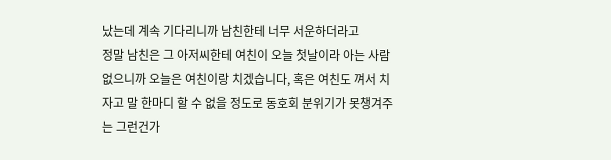났는데 계속 기다리니까 남친한테 너무 서운하더라고
정말 남친은 그 아저씨한테 여친이 오늘 첫날이라 아는 사람 없으니까 오늘은 여친이랑 치겠습니다, 혹은 여친도 껴서 치자고 말 한마디 할 수 없을 정도로 동호회 분위기가 못챙겨주는 그런건가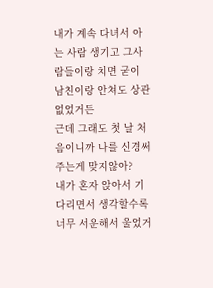내가 계속 다녀서 아는 사람 생기고 그사람들이랑 치면 굳이 남친이랑 안쳐도 상관없었거든
근데 그래도 첫 날 처음이니까 나를 신경써주는게 맞지않아?
내가 혼자 앉아서 기다리면서 생각할수록 너무 서운해서 울었거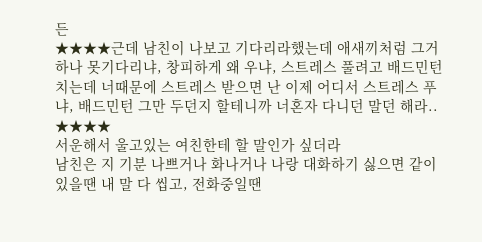든
★★★★근데 남친이 나보고 기다리라했는데 애새끼처럼 그거 하나 못기다리냐, 창피하게 왜 우냐, 스트레스 풀려고 배드민턴 치는데 너때문에 스트레스 받으면 난 이제 어디서 스트레스 푸냐, 배드민턴 그만 두던지 할테니까 너혼자 다니던 말던 해라.. ★★★★
서운해서 울고있는 여친한테 할 말인가 싶더라
남친은 지 기분 나쁘거나 화나거나 나랑 대화하기 싫으면 같이 있을땐 내 말 다 씹고, 전화중일땐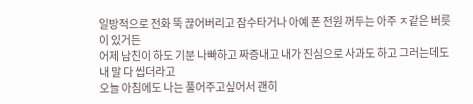일방적으로 전화 뚝 끊어버리고 잠수타거나 아예 폰 전원 꺼두는 아주 ㅈ같은 버릇이 있거든
어제 남친이 하도 기분 나빠하고 짜증내고 내가 진심으로 사과도 하고 그러는데도 내 말 다 씹더라고
오늘 아침에도 나는 풀어주고싶어서 괜히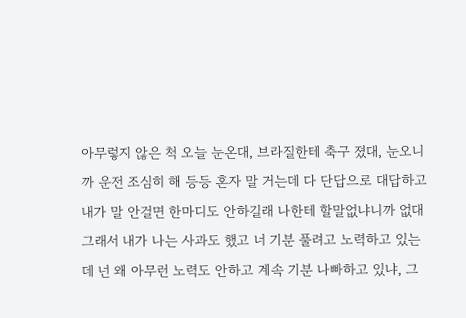아무렇지 않은 척 오늘 눈온대, 브라질한테 축구 졌대, 눈오니까 운전 조심히 해 등등 혼자 말 거는데 다 단답으로 대답하고 내가 말 안걸면 한마디도 안하길래 나한테 할말없냐니까 없대
그래서 내가 나는 사과도 했고 너 기분 풀려고 노력하고 있는데 넌 왜 아무런 노력도 안하고 계속 기분 나빠하고 있냐, 그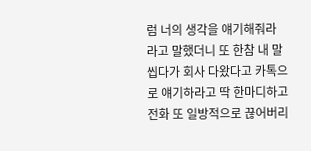럼 너의 생각을 얘기해줘라 라고 말했더니 또 한참 내 말 씹다가 회사 다왔다고 카톡으로 얘기하라고 딱 한마디하고 전화 또 일방적으로 끊어버리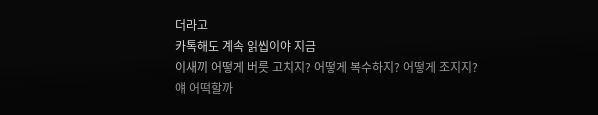더라고
카톡해도 계속 읽씹이야 지금
이새끼 어떻게 버릇 고치지? 어떻게 복수하지? 어떻게 조지지?
얘 어떡할까